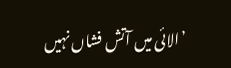’الائی میں آتش فشاں نہیں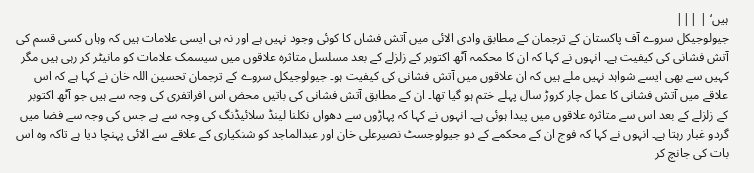ہیں‘ | |||
جیولوجیکل سروے آف پاکستان کے ترجمان کے مطابق وادی الائی میں آتش فشاں کا کوئی وجود نہیں ہے اور نہ ہی ایسی علامات ہیں کہ وہاں کسی قسم کی آتش فشانی کی کیفیت ہے۔ انہوں نے کہا کہ ان کا محکمہ آٹھ اکتوبر کے زلزلے کے بعد مسلسل متاثرہ علاقوں میں سیسمک علامات کو مانیٹر کر رہی ہیں مگر کہیں سے بھی ایسے شواہد نہیں ملے ہیں کہ ان علاقوں میں آتش فشانی کی کیفیت ہو۔ جیولوجیکل سروے کے ترجمان تحسین اللہ خان نے کہا ہے کہ اس علاقے میں آتش فشانی کا عمل چار کروڑ سال پہلے ختم ہو گیا تھا۔ ان کے مطابق آتش فشانی کی باتیں محض اس افراتفری کی وجہ سے ہیں جو آٹھ اکتوبر کے زلزلے کے بعد اس سے متاثرہ علاقوں میں پیدا ہوئی ہے۔ انہوں نے کہا کہ پہاڑوں سے دھواں نکلنا لینڈ سلائیڈنگ کی وجہ سے ہے جس کی وجہ سے فضا میں گردو غبار رہتا ہے۔ انہوں نے کہا کہ فوج ان کے محکمے کے دو جیولوجسٹ نصیرعلی خان اور عبدالماجد کو شنکیاری کے علاقے سے الائی پہنچا دیا ہے تاکہ وہ اس بات کی جانچ کر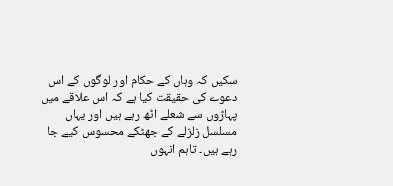سکیں کہ وہاں کے حکام اور لوگوں کے اس دعوے کی حقیقت کیا ہے کہ اس علاقے میں پہاڑوں سے شعلے اٹھ رہے ہیں اور یہاں مسلسل زلزلے کے جھٹکے محسوس کیے جا رہے ہیں۔ تاہم انہوں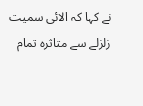نے کہا کہ الائی سمیت زلزلے سے متاثرہ تمام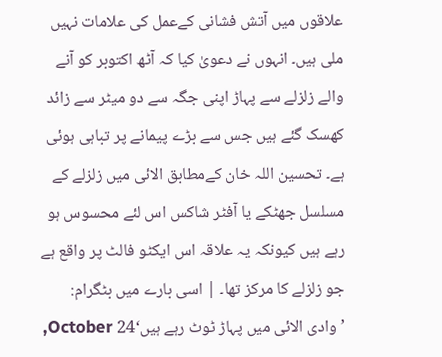علاقوں میں آتش فشانی کےعمل کی علامات نہیں ملی ہیں۔ انہوں نے دعویٰ کیا کہ آٹھ اکتوبر کو آنے والے زلزلے سے پہاڑ اپنی جگہ سے دو میٹر سے زائد کھسک گئے ہیں جس سے بڑے پیمانے پر تباہی ہوئی ہے۔ تحسین اللہ خان کےمطابق الائی میں زلزلے کے مسلسل جھٹکے یا آفٹر شاکس اس لئے محسوس ہو رہے ہیں کیونکہ یہ علاقہ اس ایکٹو فالٹ پر واقع ہے جو زلزلے کا مرکز تھا۔ | اسی بارے میں بٹگرام: ’وادی الائی میں پہاڑ ٹوٹ رہے ہیں‘24 October,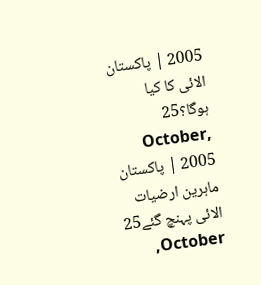2005 | پاکستان الائی کا کیا ہوگا؟25 October, 2005 | پاکستان ماہرین ارضیات الائی پہنچ گئے25 October,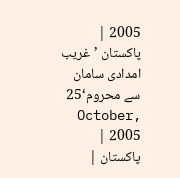2005 | پاکستان ’غریب امدادی سامان سے محروم‘25 October, 2005 | پاکستان |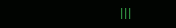|||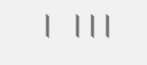| |||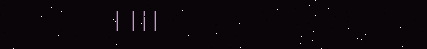| |||